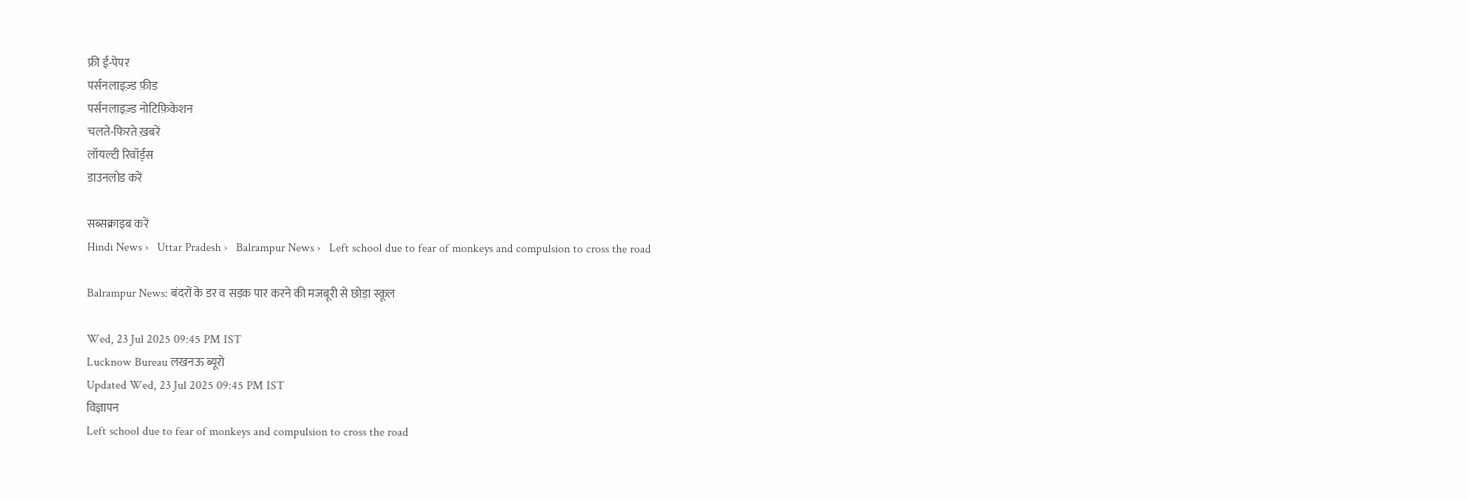फ्री ई-पेपर
पर्सनलाइज़्ड फ़ीड
पर्सनलाइज़्ड नोटिफ़िकेशन
चलते-फिरते ख़बरें
लॉयल्टी रिवॉर्ड्स
डाउनलोड करें

सब्सक्राइब करें
Hindi News ›   Uttar Pradesh ›   Balrampur News ›   Left school due to fear of monkeys and compulsion to cross the road

Balrampur News: बंदरों के डर व सड़क पार करने की मजबूरी से छोड़ा स्कूल

Wed, 23 Jul 2025 09:45 PM IST
Lucknow Bureau लखनऊ ब्यूरो
Updated Wed, 23 Jul 2025 09:45 PM IST
विज्ञापन
Left school due to fear of monkeys and compulsion to cross the road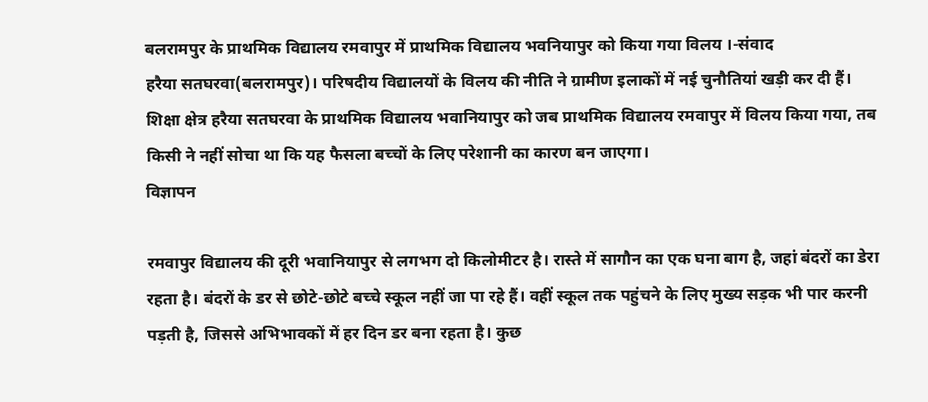बलरामपुर के प्राथमिक विद्यालय रमवापुर में प्राथमिक विद्यालय भवनियापुर को किया गया विलय ।-संवाद
हरैया सतघरवा(बलरामपुर)। परिषदीय विद्यालयों के विलय की नीति ने ग्रामीण इलाकों में नई चुनौतियां खड़ी कर दी हैं। शिक्षा क्षेत्र हरैया सतघरवा के प्राथमिक विद्यालय भवानियापुर को जब प्राथमिक विद्यालय रमवापुर में विलय किया गया, तब किसी ने नहीं सोचा था कि यह फैसला बच्चों के लिए परेशानी का कारण बन जाएगा।
विज्ञापन

रमवापुर विद्यालय की दूरी भवानियापुर से लगभग दो किलोमीटर है। रास्ते में सागौन का एक घना बाग है, जहां बंदरों का डेरा रहता है। बंदरों के डर से छोटे-छोटे बच्चे स्कूल नहीं जा पा रहे हैं। वहीं स्कूल तक पहुंचने के लिए मुख्य सड़क भी पार करनी पड़ती है, जिससे अभिभावकों में हर दिन डर बना रहता है। कुछ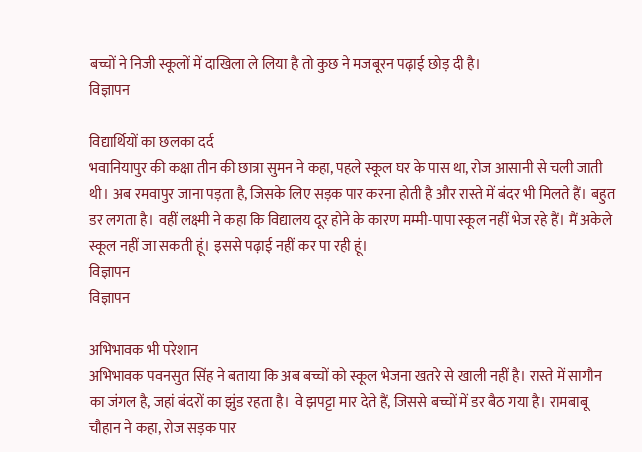बच्चों ने निजी स्कूलों में दाखिला ले लिया है तो कुछ ने मजबूरन पढ़ाई छोड़ दी है।
विज्ञापन

विद्यार्थियों का छलका दर्द
भवानियापुर की कक्षा तीन की छात्रा सुमन ने कहा, पहले स्कूल घर के पास था, रोज आसानी से चली जाती थी। अब रमवापुर जाना पड़ता है, जिसके लिए सड़क पार करना होती है और रास्ते में बंदर भी मिलते हैं। बहुत डर लगता है। वहीं लक्ष्मी ने कहा कि विद्यालय दूर होने के कारण मम्मी-पापा स्कूल नहीं भेज रहे हैं। मैं अकेले स्कूल नहीं जा सकती हूं। इससे पढ़ाई नहीं कर पा रही हूं।
विज्ञापन
विज्ञापन

अभिभावक भी परेशान
अभिभावक पवनसुत सिंह ने बताया कि अब बच्चों को स्कूल भेजना खतरे से खाली नहीं है। रास्ते में सागौन का जंगल है, जहां बंदरों का झुंड रहता है। वे झपट्टा मार देते हैं, जिससे बच्चों में डर बैठ गया है। रामबाबू चौहान ने कहा, रोज सड़क पार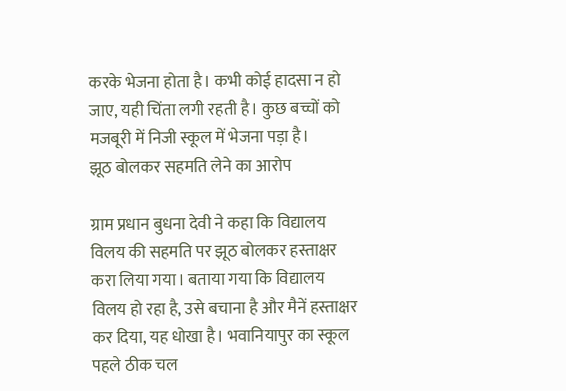करके भेजना होता है। कभी कोई हादसा न हो जाए, यही चिंता लगी रहती है। कुछ बच्चों को मजबूरी में निजी स्कूल में भेजना पड़ा है।
झूठ बोलकर सहमति लेने का आरोप

ग्राम प्रधान बुधना देवी ने कहा कि विद्यालय विलय की सहमति पर झूठ बोलकर हस्ताक्षर करा लिया गया। बताया गया कि विद्यालय विलय हो रहा है, उसे बचाना है और मैनें हस्ताक्षर कर दिया, यह धोखा है। भवानियापुर का स्कूल पहले ठीक चल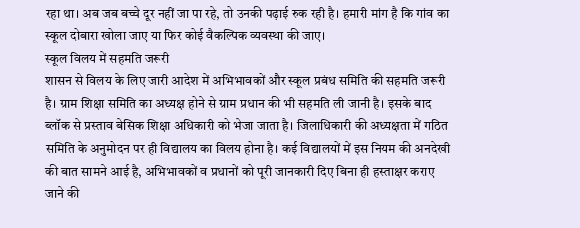रहा था। अब जब बच्चे दूर नहीं जा पा रहे, तो उनकी पढ़ाई रुक रही है। हमारी मांग है कि गांव का स्कूल दोबारा खोला जाए या फिर कोई वैकल्पिक व्यवस्था की जाए।
स्कूल विलय में सहमति जरूरी
शासन से विलय के लिए जारी आदेश में अभिभावकों और स्कूल प्रबंध समिति की सहमति जरूरी है। ग्राम शिक्षा समिति का अध्यक्ष होने से ग्राम प्रधान की भी सहमति ली जानी है। इसके बाद ब्लॉक से प्रस्ताव बेसिक शिक्षा अधिकारी को भेजा जाता है। जिलाधिकारी की अध्यक्षता में गठित समिति के अनुमोदन पर ही विद्यालय का विलय होना है। कई विद्यालयों में इस नियम की अनदेखी की बात सामने आई है, अभिभावकों व प्रधानों को पूरी जानकारी दिए बिना ही हस्ताक्षर कराए जाने की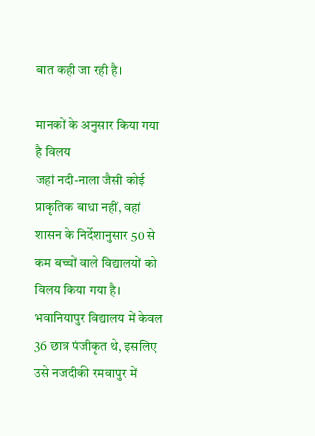बात कही जा रही है।

मानकों के अनुसार किया गया है विलय
जहां नदी-नाला जैसी कोई प्राकृतिक बाधा नहीं, वहां शासन के निर्देशानुसार 50 से कम बच्चों वाले विद्यालयों को विलय किया गया है। भवानियापुर विद्यालय में केवल 36 छात्र पंजीकृत थे, इसलिए उसे नजदीकी रमवापुर में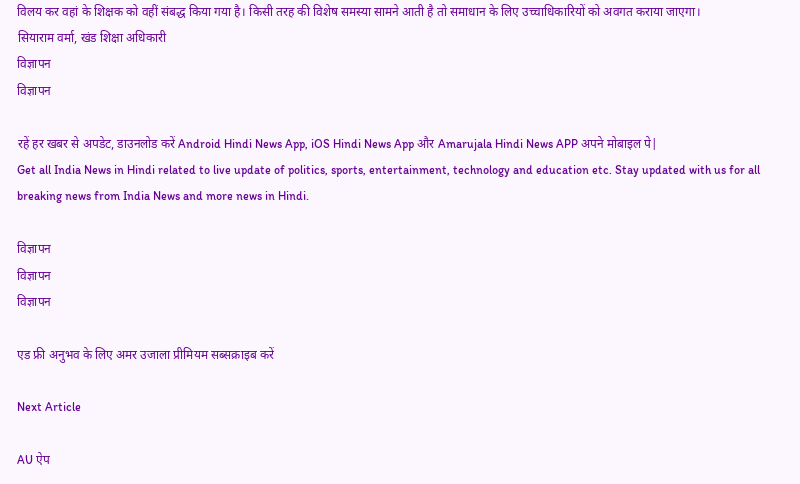विलय कर वहां के शिक्षक को वहीं संबद्ध किया गया है। किसी तरह की विशेष समस्या सामने आती है तो समाधान के लिए उच्चाधिकारियों को अवगत कराया जाएगा।
सियाराम वर्मा, खंड शिक्षा अधिकारी
विज्ञापन
विज्ञापन

रहें हर खबर से अपडेट, डाउनलोड करें Android Hindi News App, iOS Hindi News App और Amarujala Hindi News APP अपने मोबाइल पे|
Get all India News in Hindi related to live update of politics, sports, entertainment, technology and education etc. Stay updated with us for all breaking news from India News and more news in Hindi.

विज्ञापन
विज्ञापन
विज्ञापन

एड फ्री अनुभव के लिए अमर उजाला प्रीमियम सब्सक्राइब करें

Next Article

AU ऐप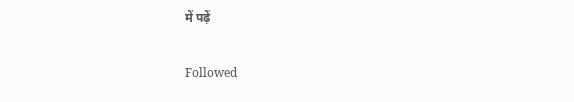में पढ़ें

Followed